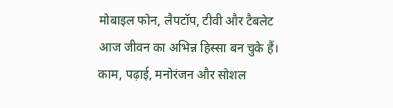मोबाइल फोन, लैपटॉप, टीवी और टैबलेट आज जीवन का अभिन्न हिस्सा बन चुके हैं। काम, पढ़ाई, मनोरंजन और सोशल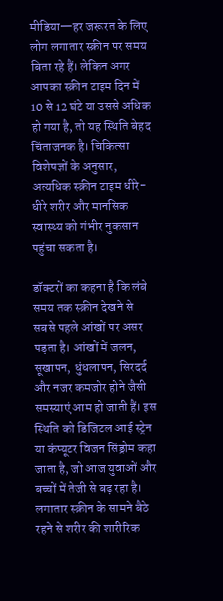मीडिया—हर जरूरत के लिए लोग लगातार स्क्रीन पर समय बिता रहे हैं। लेकिन अगर आपका स्क्रीन टाइम दिन में 10 से 12 घंटे या उससे अधिक हो गया है, तो यह स्थिति बेहद चिंताजनक है। चिकित्सा विशेषज्ञों के अनुसार, अत्यधिक स्क्रीन टाइम धीरे-धीरे शरीर और मानसिक स्वास्थ्य को गंभीर नुकसान पहुंचा सकता है।

डॉक्टरों का कहना है कि लंबे समय तक स्क्रीन देखने से सबसे पहले आंखों पर असर पड़ता है। आंखों में जलन, सूखापन, धुंधलापन, सिरदर्द और नजर कमजोर होने जैसी समस्याएं आम हो जाती हैं। इस स्थिति को डिजिटल आई स्ट्रेन या कंप्यूटर विजन सिंड्रोम कहा जाता है, जो आज युवाओं और बच्चों में तेजी से बढ़ रहा है। लगातार स्क्रीन के सामने बैठे रहने से शरीर की शारीरिक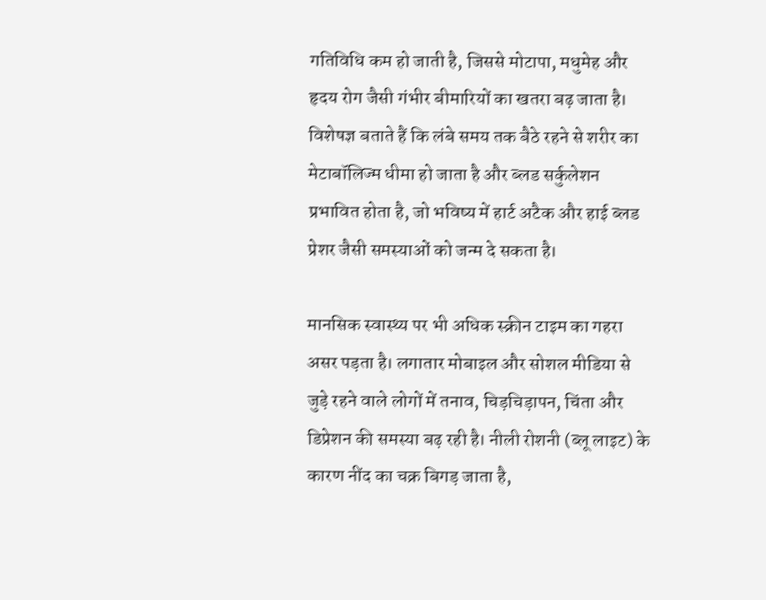गतिविधि कम हो जाती है, जिससे मोटापा, मधुमेह और हृदय रोग जैसी गंभीर बीमारियों का खतरा बढ़ जाता है। विशेषज्ञ बताते हैं कि लंबे समय तक बैठे रहने से शरीर का मेटाबॉलिज्म धीमा हो जाता है और ब्लड सर्कुलेशन प्रभावित होता है, जो भविष्य में हार्ट अटैक और हाई ब्लड प्रेशर जैसी समस्याओं को जन्म दे सकता है।

मानसिक स्वास्थ्य पर भी अधिक स्क्रीन टाइम का गहरा असर पड़ता है। लगातार मोबाइल और सोशल मीडिया से जुड़े रहने वाले लोगों में तनाव, चिड़चिड़ापन, चिंता और डिप्रेशन की समस्या बढ़ रही है। नीली रोशनी (ब्लू लाइट) के कारण नींद का चक्र बिगड़ जाता है,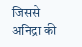जिससे अनिद्रा की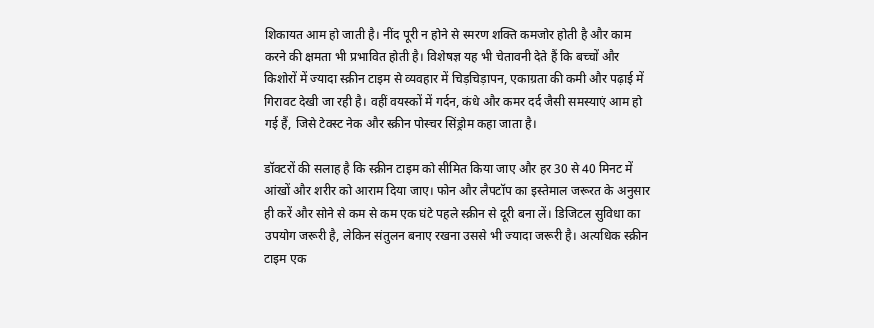शिकायत आम हो जाती है। नींद पूरी न होने से स्मरण शक्ति कमजोर होती है और काम करने की क्षमता भी प्रभावित होती है। विशेषज्ञ यह भी चेतावनी देते हैं कि बच्चों और किशोरों में ज्यादा स्क्रीन टाइम से व्यवहार में चिड़चिड़ापन, एकाग्रता की कमी और पढ़ाई में गिरावट देखी जा रही है। वहीं वयस्कों में गर्दन, कंधे और कमर दर्द जैसी समस्याएं आम हो गई हैं, जिसे टेक्स्ट नेक और स्क्रीन पोस्चर सिंड्रोम कहा जाता है।

डॉक्टरों की सलाह है कि स्क्रीन टाइम को सीमित किया जाए और हर 30 से 40 मिनट में आंखों और शरीर को आराम दिया जाए। फोन और लैपटॉप का इस्तेमाल जरूरत के अनुसार ही करें और सोने से कम से कम एक घंटे पहले स्क्रीन से दूरी बना लें। डिजिटल सुविधा का उपयोग जरूरी है, लेकिन संतुलन बनाए रखना उससे भी ज्यादा जरूरी है। अत्यधिक स्क्रीन टाइम एक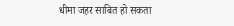धीमा जहर साबित हो सकता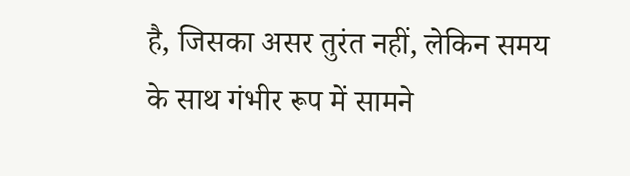है, जिसका असर तुरंत नहीं, लेकिन समय के साथ गंभीर रूप में सामने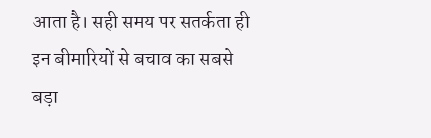आता है। सही समय पर सतर्कता ही इन बीमारियों से बचाव का सबसे बड़ा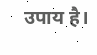उपाय है।